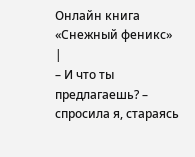Онлайн книга «Снежный феникс»
|
– И что ты предлагаешь? – спросила я, стараясь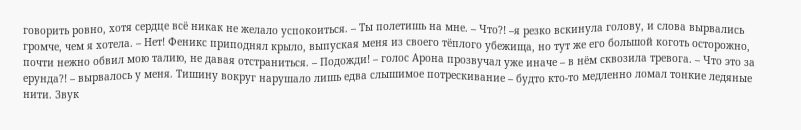говорить ровно, хотя сердце всё никак не желало успокоиться. – Ты полетишь на мне. – Что?! –я резко вскинула голову, и слова вырвались громче, чем я хотела. – Нет! Феникс приподнял крыло, выпуская меня из своего тёплого убежища, но тут же его большой коготь осторожно, почти нежно обвил мою талию, не давая отстраниться. – Подожди! – голос Арона прозвучал уже иначе – в нём сквозила тревога. – Что это за ерунда?! – вырвалось у меня. Тишину вокруг нарушало лишь едва слышимое потрескивание – будто кто‑то медленно ломал тонкие ледяные нити. Звук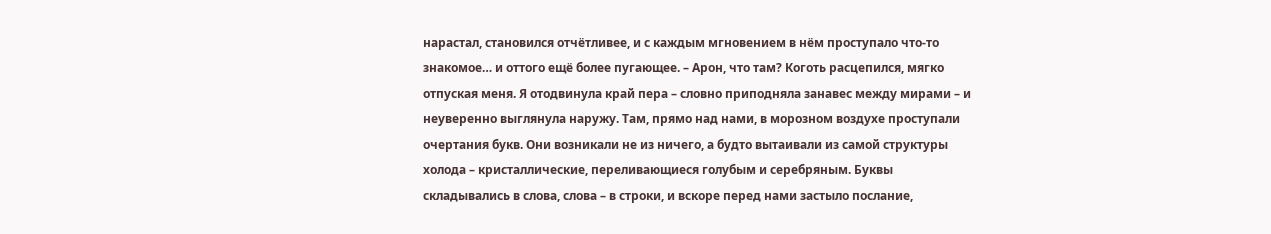нарастал, становился отчётливее, и с каждым мгновением в нём проступало что‑то знакомое… и оттого ещё более пугающее. – Арон, что там? Коготь расцепился, мягко отпуская меня. Я отодвинула край пера – словно приподняла занавес между мирами – и неуверенно выглянула наружу. Там, прямо над нами, в морозном воздухе проступали очертания букв. Они возникали не из ничего, а будто вытаивали из самой структуры холода – кристаллические, переливающиеся голубым и серебряным. Буквы складывались в слова, слова – в строки, и вскоре перед нами застыло послание,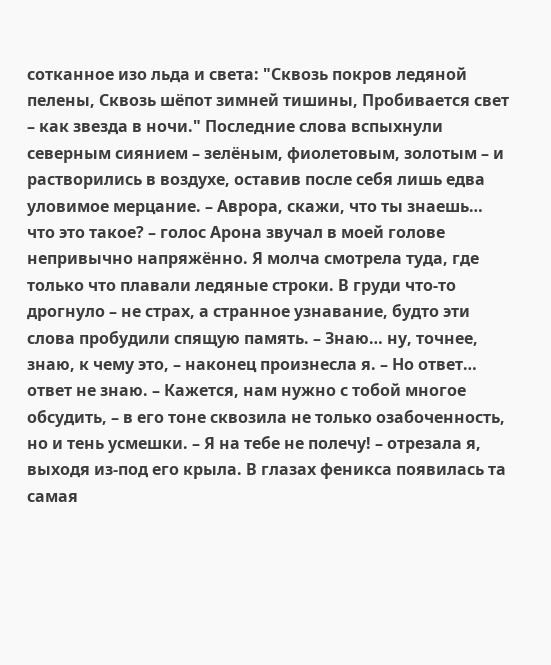сотканное изо льда и света: "Сквозь покров ледяной пелены, Сквозь шёпот зимней тишины, Пробивается свет – как звезда в ночи." Последние слова вспыхнули северным сиянием – зелёным, фиолетовым, золотым – и растворились в воздухе, оставив после себя лишь едва уловимое мерцание. – Аврора, скажи, что ты знаешь… что это такое? – голос Арона звучал в моей голове непривычно напряжённо. Я молча смотрела туда, где только что плавали ледяные строки. В груди что‑то дрогнуло – не страх, а странное узнавание, будто эти слова пробудили спящую память. – Знаю… ну, точнее, знаю, к чему это, – наконец произнесла я. – Но ответ… ответ не знаю. – Кажется, нам нужно с тобой многое обсудить, – в его тоне сквозила не только озабоченность, но и тень усмешки. – Я на тебе не полечу! – отрезала я, выходя из‑под его крыла. В глазах феникса появилась та самая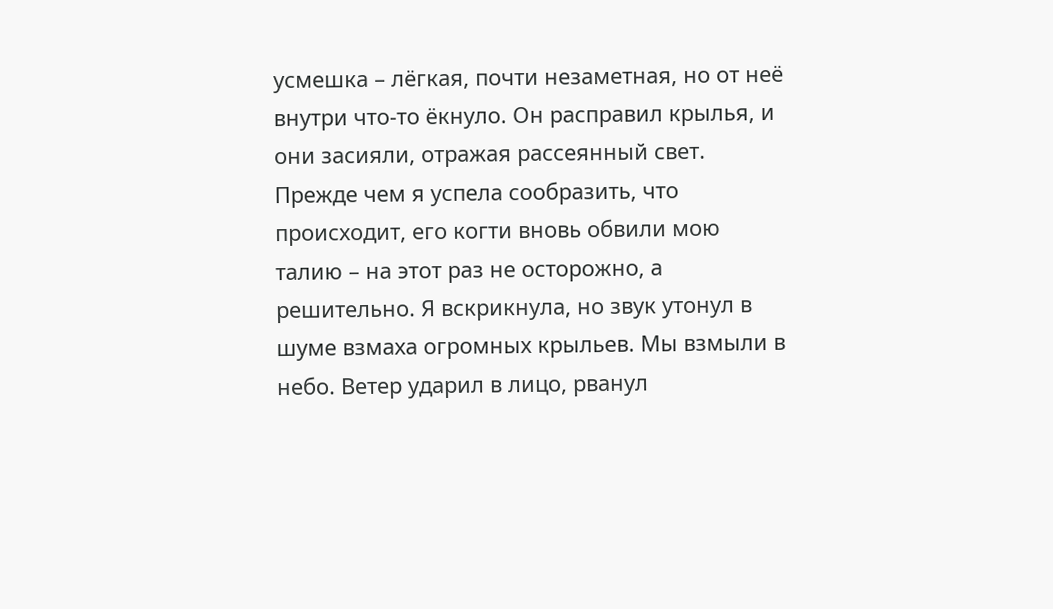усмешка – лёгкая, почти незаметная, но от неё внутри что‑то ёкнуло. Он расправил крылья, и они засияли, отражая рассеянный свет. Прежде чем я успела сообразить, что происходит, его когти вновь обвили мою талию – на этот раз не осторожно, а решительно. Я вскрикнула, но звук утонул в шуме взмаха огромных крыльев. Мы взмыли в небо. Ветер ударил в лицо, рванул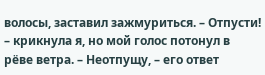волосы, заставил зажмуриться. – Отпусти! – крикнула я, но мой голос потонул в рёве ветра. – Неотпущу, – его ответ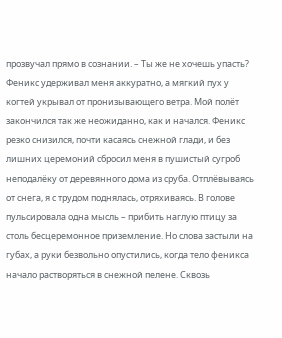прозвучал прямо в сознании. – Ты же не хочешь упасть? Феникс удерживал меня аккуратно, а мягкий пух у когтей укрывал от пронизывающего ветра. Мой полёт закончился так же неожиданно, как и начался. Феникс резко снизился, почти касаясь снежной глади, и без лишних церемоний сбросил меня в пушистый сугроб неподалёку от деревянного дома из сруба. Отплёвываясь от снега, я с трудом поднялась, отряхиваясь. В голове пульсировала одна мысль – прибить наглую птицу за столь бесцеремонное приземление. Но слова застыли на губах, а руки безвольно опустились, когда тело феникса начало растворяться в снежной пелене. Сквозь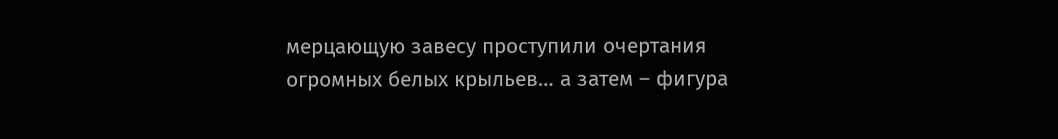мерцающую завесу проступили очертания огромных белых крыльев… а затем – фигура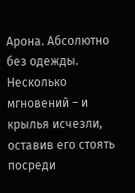Арона. Абсолютно без одежды. Несколько мгновений – и крылья исчезли, оставив его стоять посреди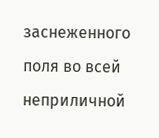заснеженного поля во всей неприличной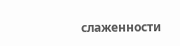слаженности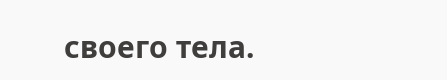своего тела.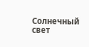Солнечный свет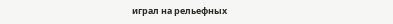играл на рельефных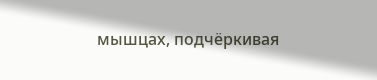мышцах, подчёркивая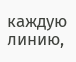каждую линию,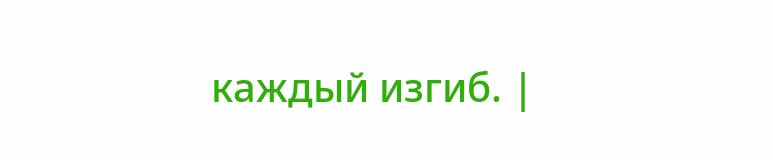каждый изгиб. |